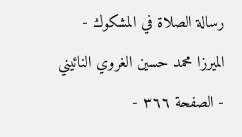رسالة الصلاة في المشكوك - الميرزا محمد حسين الغروي النائيني - الصفحة ٣٦٦ -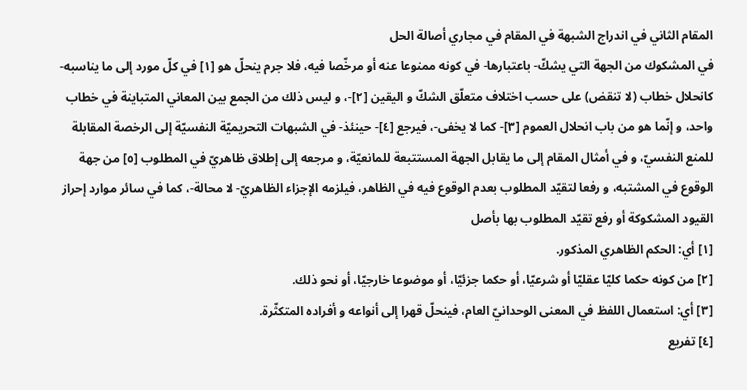المقام الثاني في اندراج الشبهة في المقام في مجاري أصالة الحل
في المشكوك من الجهة التي يشكّ- باعتبارها- في كونه ممنوعا عنه أو مرخّصا فيه، فلا جرم ينحلّ هو [١] في كلّ مورد إلى ما يناسبه- كانحلال خطاب (لا تنقض) على حسب اختلاف متعلّق الشكّ و اليقين [٢]-، و ليس ذلك من الجمع بين المعاني المتباينة في خطاب واحد، و إنّما هو من باب انحلال العموم [٣]- كما لا يخفى-، فيرجع [٤]- حينئذ- في الشبهات التحريميّة النفسيّة إلى الرخصة المقابلة للمنع النفسيّ، و في أمثال المقام إلى ما يقابل الجهة المستتبعة للمانعيّة، و مرجعه إلى إطلاق ظاهريّ في المطلوب [٥] من جهة الوقوع في المشتبه، و رفعا لتقيّد المطلوب بعدم الوقوع فيه في الظاهر، فيلزمه الإجزاء الظاهريّ- لا محالة-، كما في سائر موارد إحراز القيود المشكوكة أو رفع تقيّد المطلوب بها بأصل
[١] أي: الحكم الظاهري المذكور.
[٢] من كونه حكما كليّا عقليّا أو شرعيّا، أو حكما جزئيّا، أو موضوعا خارجيّا، أو نحو ذلك.
[٣] أي: استعمال اللفظ في المعنى الوحدانيّ العام، فينحلّ قهرا إلى أنواعه و أفراده المتكثّرة.
[٤] تفريع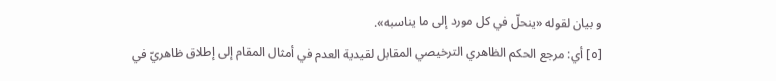و بيان لقوله «ينحلّ في كل مورد إلى ما يناسبه».
[٥] أي: مرجع الحكم الظاهري الترخيصي المقابل لقيدية العدم في أمثال المقام إلى إطلاق ظاهريّ في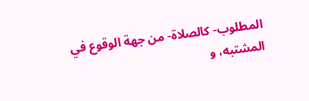المطلوب- كالصلاة- من جهة الوقوع في المشتبه، و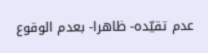عدم تقيّده- ظاهرا- بعدم الوقوع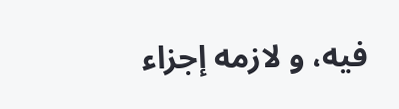فيه، و لازمه إجزاء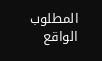المطلوب الواقع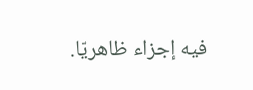فيه إجزاء ظاهريّا.